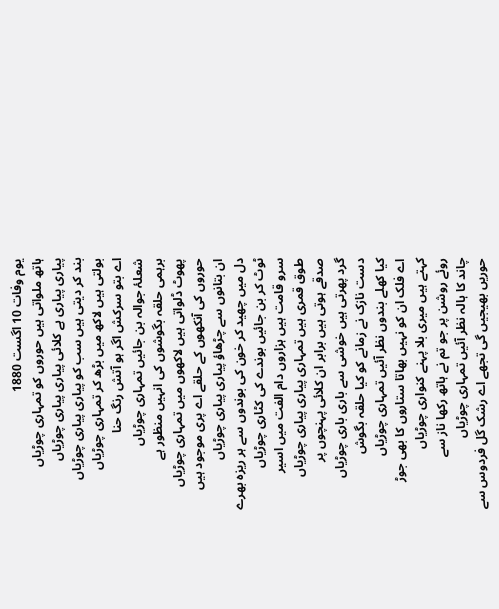یوم وفات 10 اگست 1880
ہاتھ ملواتی ہیں حوروں کو تمہاری چوڑیاں
پیاری پیاری ہے کلائی پیاری پیاری چوڑیاں
بند کر دیتی ہیں سب کو پیاری پیاری چوڑیاں
بولتی ہیں لاکھ میں بڑھ کر تمہاری چوڑیاں
اے بتو سرکش اگر ہو آتش رنگ حنا
شعلۂ جوالہ بن جائیں تمہاری چوڑیاں
برہمی حلقہ بگوشوں کی انہیں منظور ہے
پھوٹ ڈلواتی ہیں لاکھوں میں تمہاری چوڑیاں
حوروں کی آنکھوں کے حلقے اے پری موجود ہیں
ان بتانوں سے چڑھاؤ پیاری پیاری چوڑیاں
دل میں چھید کر خون کی بوندوں سے ہر ریزہ بھرے
ٹوٹ کر بن جائیں بوندے کی کٹاری چوڑیاں
سرو قامت ہیں ہزاروں دام الفت میں اسیر
طوق قمری ہیں تمہاری پیاری پیاری چوڑیاں
صدقے ہوتی ہیں برابر ان کلائی پہنچوں پر
گرد پھرتی ہیں خوشی سے باری باری چوڑیاں
دست نازک نے زمانے کو کیا حلقہ بگوش
کیا کھلے بندوں نظر آئیں تمہاری چوڑیاں
اے فلک ان کو نہیں بھاتا ستاروں کا بھی جوڑ
کہتے ہیں میری بلا پہنے کنواری چوڑیاں
روئے روشن پر جو تم نے ہاتھ رکھا ناز سے
چاند کا ہالہ نظر آئیں تمہاری چوڑیاں
حوریں بھیجیں گی تجھے اے رشک گل فردوس سے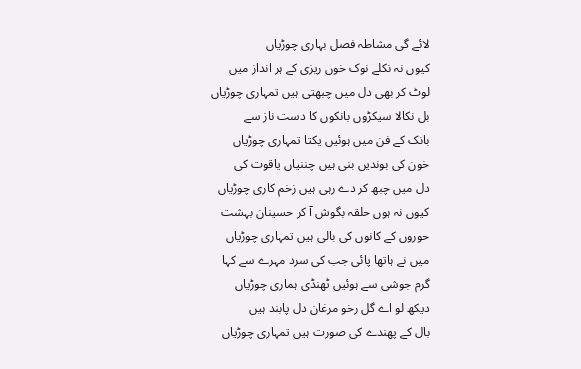لائے گی مشاطہ فصل بہاری چوڑیاں
کیوں نہ نکلے نوک خوں ریزی کے ہر انداز میں
لوٹ کر بھی دل میں چبھتی ہیں تمہاری چوڑیاں
بل نکالا سیکڑوں بانکوں کا دست ناز سے
بانک کے فن میں ہوئیں یکتا تمہاری چوڑیاں
خون کی بوندیں بنی ہیں چننیاں یاقوت کی
دل میں چبھ کر دے رہی ہیں زخم کاری چوڑیاں
کیوں نہ ہوں حلقہ بگوش آ کر حسینان بہشت
حوروں کے کانوں کی بالی ہیں تمہاری چوڑیاں
میں نے ہاتھا پائی جب کی سرد مہرے سے کہا
گرم جوشی سے ہوئیں ٹھنڈی ہماری چوڑیاں
دیکھ لو اے گل رخو مرغان دل پابند ہیں
بال کے پھندے کی صورت ہیں تمہاری چوڑیاں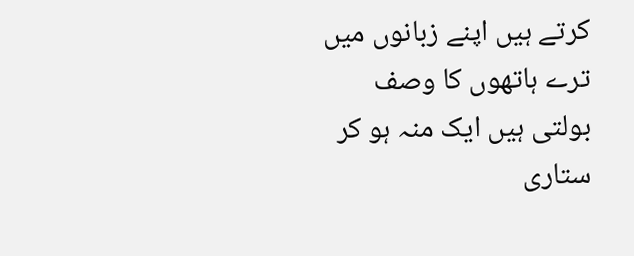کرتے ہیں اپنے زبانوں میں ترے ہاتھوں کا وصف
بولتی ہیں ایک منہ ہو کر ستاری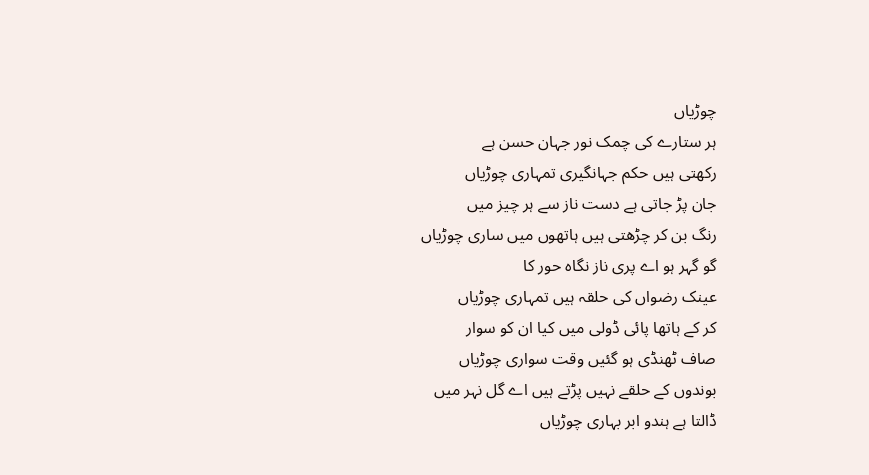چوڑیاں
ہر ستارے کی چمک نور جہان حسن ہے
رکھتی ہیں حکم جہانگیری تمہاری چوڑیاں
جان پڑ جاتی ہے دست ناز سے ہر چیز میں
رنگ بن کر چڑھتی ہیں ہاتھوں میں ساری چوڑیاں
گو گہر ہو اے پری ناز نگاہ حور کا
عینک رضواں کی حلقہ ہیں تمہاری چوڑیاں
کر کے ہاتھا پائی ڈولی میں کیا ان کو سوار
صاف ٹھنڈی ہو گئیں وقت سواری چوڑیاں
بوندوں کے حلقے نہیں پڑتے ہیں اے گل نہر میں
ڈالتا ہے ہندو ابر بہاری چوڑیاں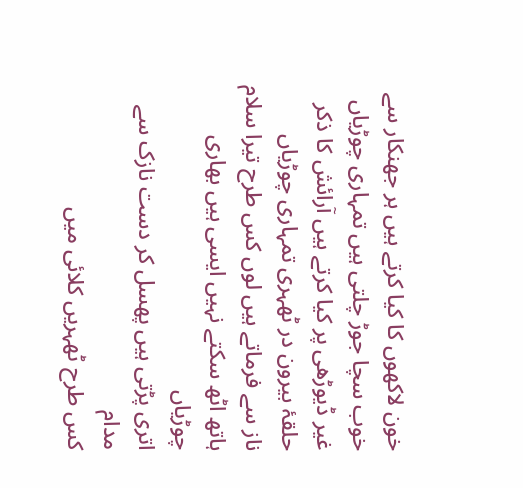خون لاکھوں کا کیا کرتے ہیں ہر جھنکار سے
خوب سچا جوڑ چلتی ہیں تمہاری چوڑیاں
غیر ڈیوڑھی پر کیا کرتے ہیں آرائش کا ذکر
حلقۂ بیرون در ٹھہری تمہاری چوڑیاں
ناز سے فرماتے ہیں لوں کس طرح تیرا سلام
ہاتھ اٹھ سکتے نہیں ایسی ہیں بھاری چوڑیاں
اتری پڑتی ہیں پھسل کر دست نازک سے مدام
کس طرح ٹھہریں کلائی میں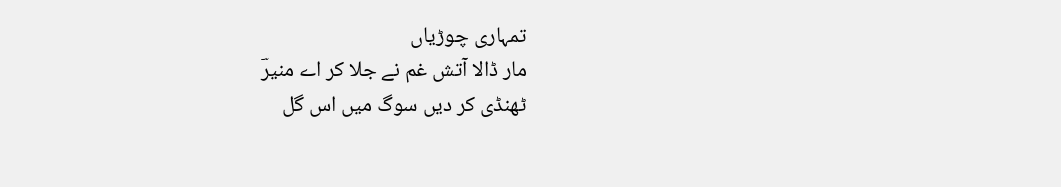تمہاری چوڑیاں
مار ڈالا آتش غم نے جلا کر اے منیرؔ
ٹھنڈی کر دیں سوگ میں اس گل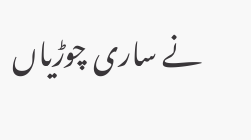نے ساری چوڑیاں